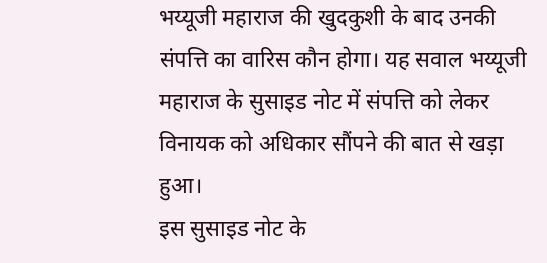भय्यूजी महाराज की खुदकुशी के बाद उनकी संपत्ति का वारिस कौन होगा। यह सवाल भय्यूजी महाराज के सुसाइड नोट में संपत्ति को लेकर विनायक को अधिकार सौंपने की बात से खड़ा हुआ।
इस सुसाइड नोट के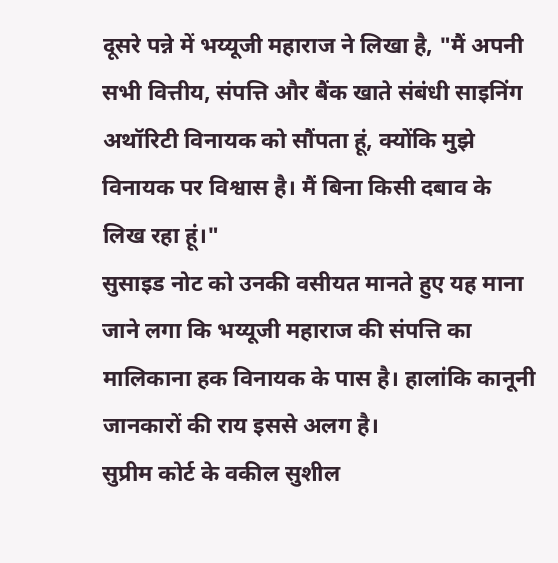दूसरे पन्ने में भय्यूजी महाराज ने लिखा है, "मैं अपनी सभी वित्तीय, संपत्ति और बैंक खाते संबंधी साइनिंग अथॉरिटी विनायक को सौंपता हूं, क्योंकि मुझे विनायक पर विश्वास है। मैं बिना किसी दबाव के लिख रहा हूं।"
सुसाइड नोट को उनकी वसीयत मानते हुए यह माना जाने लगा कि भय्यूजी महाराज की संपत्ति का मालिकाना हक विनायक के पास है। हालांकि कानूनी जानकारों की राय इससे अलग है।
सुप्रीम कोर्ट के वकील सुशील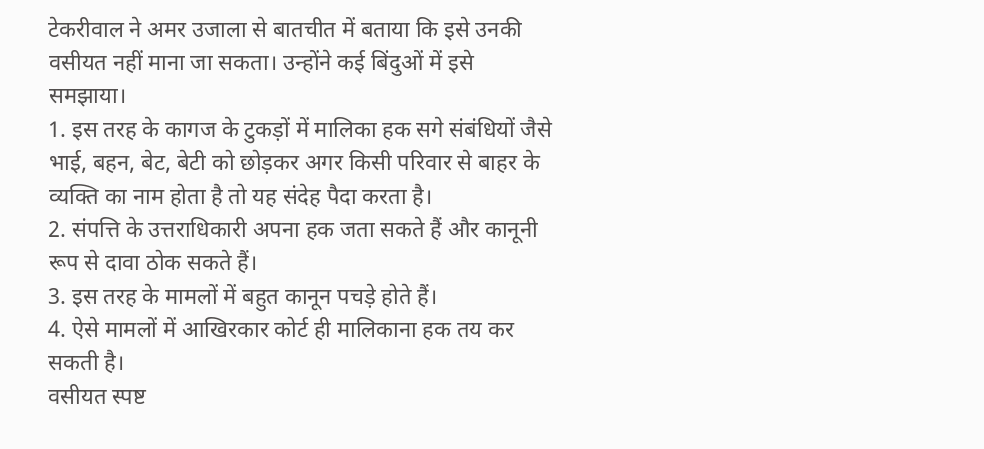टेकरीवाल ने अमर उजाला से बातचीत में बताया कि इसे उनकी वसीयत नहीं माना जा सकता। उन्होंने कई बिंदुओं में इसे समझाया।
1. इस तरह के कागज के टुकड़ों में मालिका हक सगे संबंधियों जैसे भाई, बहन, बेट, बेटी को छोड़कर अगर किसी परिवार से बाहर के व्यक्ति का नाम होता है तो यह संदेह पैदा करता है।
2. संपत्ति के उत्तराधिकारी अपना हक जता सकते हैं और कानूनी रूप से दावा ठोक सकते हैं।
3. इस तरह के मामलों में बहुत कानून पचड़े होते हैं।
4. ऐसे मामलों में आखिरकार कोर्ट ही मालिकाना हक तय कर सकती है।
वसीयत स्पष्ट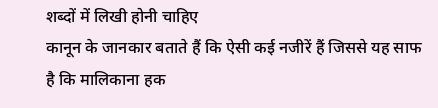शब्दों में लिखी होनी चाहिए
कानून के जानकार बताते हैं कि ऐसी कई नजीरें हैं जिससे यह साफ है कि मालिकाना हक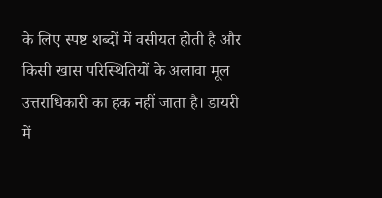के लिए स्पष्ट शब्दों में वसीयत होती है और किसी खास परिस्थितियों के अलावा मूल उत्तराधिकारी का हक नहीं जाता है। डायरी में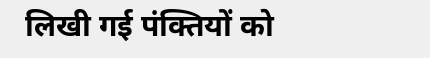लिखी गई पंक्तियों को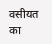वसीयत का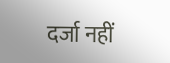दर्जा नहीं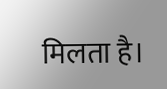मिलता है।